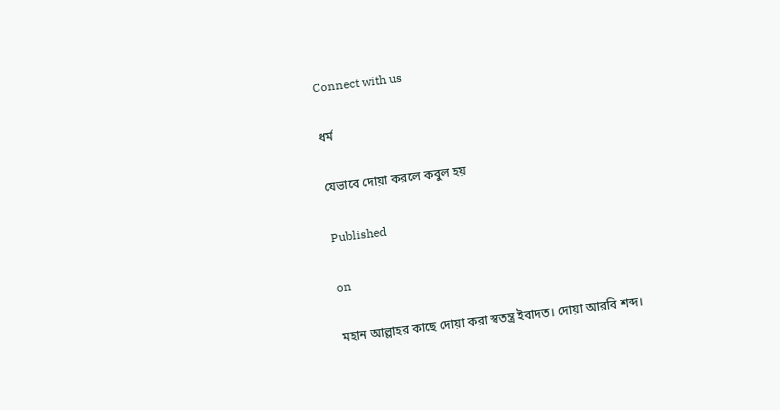Connect with us

ধর্ম

যেভাবে দোয়া করলে কবুল হয়

Published

on

মহান আল্লাহর কাছে দোয়া করা স্বতন্ত্র ইবাদত। দোয়া আরবি শব্দ।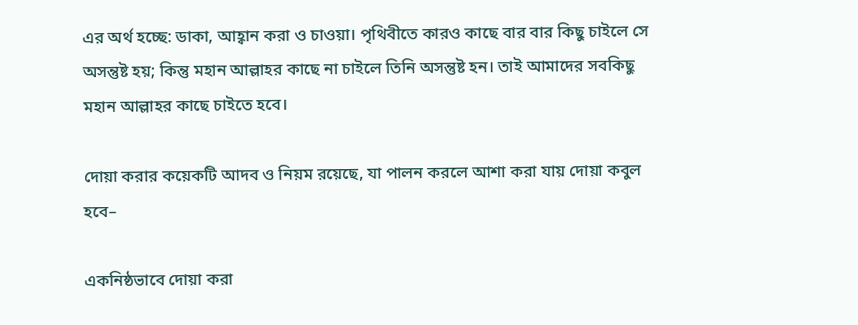এর অর্থ হচ্ছে: ডাকা, আহ্বান করা ও চাওয়া। পৃথিবীতে কারও কাছে বার বার কিছু চাইলে সে অসন্তুষ্ট হয়; কিন্তু মহান আল্লাহর কাছে না চাইলে তিনি অসন্তুষ্ট হন। তাই আমাদের সবকিছু মহান আল্লাহর কাছে চাইতে হবে।

দোয়া করার কয়েকটি আদব ও নিয়ম রয়েছে, যা পালন করলে আশা করা যায় দোয়া কবুল হবে–

একনিষ্ঠভাবে দোয়া করা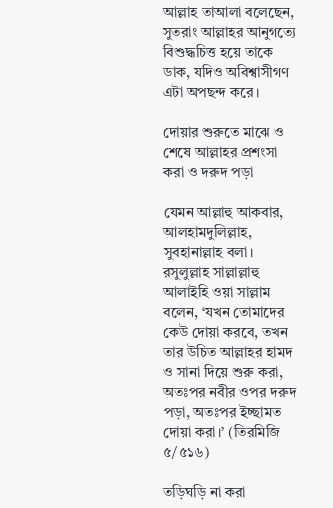আল্লাহ তাআলা বলেছেন, সুতরাং আল্লাহর আনুগত্যে বিশুদ্ধচিত্ত হয়ে তাকে ডাক, যদিও অবিশ্বাসীগণ এটা অপছন্দ করে।

দোয়ার শুরুতে মাঝে ও শেষে আল্লাহর প্রশংসা করা ও দরুদ পড়া

যেমন আল্লাহু আকবার, আলহামদুলিল্লাহ, সুবহানাল্লাহ বলা। রসুলুল্লাহ সাল্লাল্লাহু আলাইহি ওয়া সাল্লাম বলেন, ‘যখন তোমাদের কেউ দোয়া করবে, তখন তার উচিত আল্লাহর হামদ ও সানা দিয়ে শুরু করা, অতঃপর নবীর ওপর দরুদ পড়া, অতঃপর ইচ্ছামত দোয়া করা।’ (তিরমিজি ৫/৫১৬)

তড়িঘড়ি না করা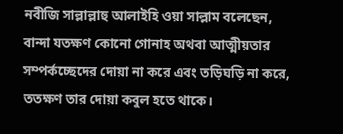নবীজি সাল্লাল্লাহু আলাইহি ওয়া সাল্লাম বলেছেন, বান্দা যতক্ষণ কোনো গোনাহ অথবা আত্মীয়তার সম্পর্কচ্ছেদের দোয়া না করে এবং তড়িঘড়ি না করে, ততক্ষণ তার দোয়া কবুল হতে থাকে।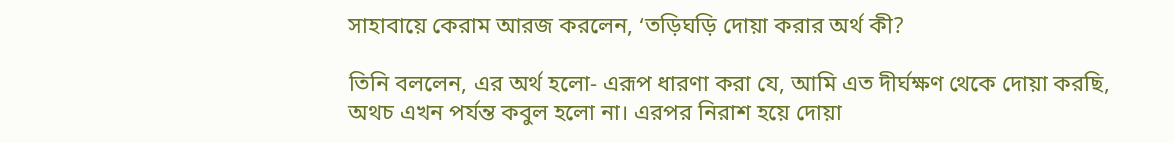সাহাবায়ে কেরাম আরজ করলেন, ‘তড়িঘড়ি দোয়া করার অর্থ কী?

তিনি বললেন, এর অর্থ হলো- এরূপ ধারণা করা যে, আমি এত দীর্ঘক্ষণ থেকে দোয়া করছি, অথচ এখন পর্যন্ত কবুল হলো না। এরপর নিরাশ হয়ে দোয়া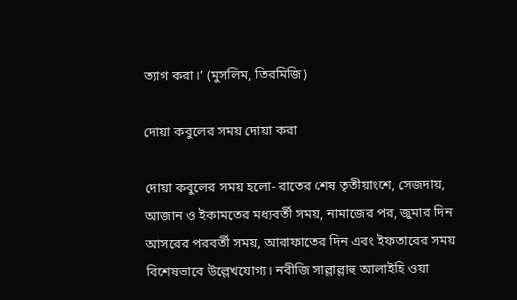ত্যাগ করা।’ (মুসলিম, তিরমিজি)

দোয়া কবুলের সময় দোয়া করা

দোয়া কবুলের সময় হলো- রাতের শেষ তৃতীয়াংশে, সেজদায়, আজান ও ইকামতের মধ্যবর্তী সময়, নামাজের পর, জুমার দিন আসরের পরবর্তী সময়, আরাফাতের দিন এবং ইফতারের সময় বিশেষভাবে উল্লেখযোগ্য। নবীজি সাল্লাল্লাহু আলাইহি ওয়া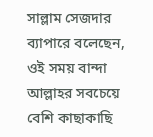সাল্লাম সেজদার ব্যাপারে বলেছেন, ওই সময় বান্দা আল্লাহর সবচেয়ে বেশি কাছাকাছি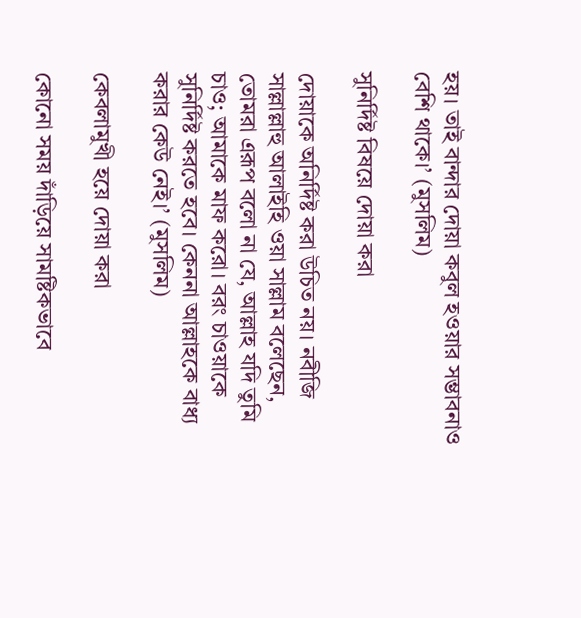হয়। তাই বান্দার দোয়া কবুল হওয়ার সম্ভাবনাও বেশি থাকে।’ (মুসলিম)

সুনির্দিষ্ট বিষয়ে দোয়া করা

দোয়াকে অনির্দিষ্ট করা উচিত নয়। নবীজি সাল্লাল্লাহু আলাইহি ওয়া সাল্লাম বলেছেন, তোমরা এরূপ বলো না যে, আল্লাহ যদি তুমি চাও; আমাকে মাফ করো। বরং চাওয়াকে সুনির্দিষ্ট করতে হবে। কেননা আল্লাহকে বাধ্য করার কেউ নেই।’ (মুসলিম)

কেবলামুখী হয়ে দোয়া করা

কোনো সময় দাঁড়িয়ে সামষ্টিকভাবে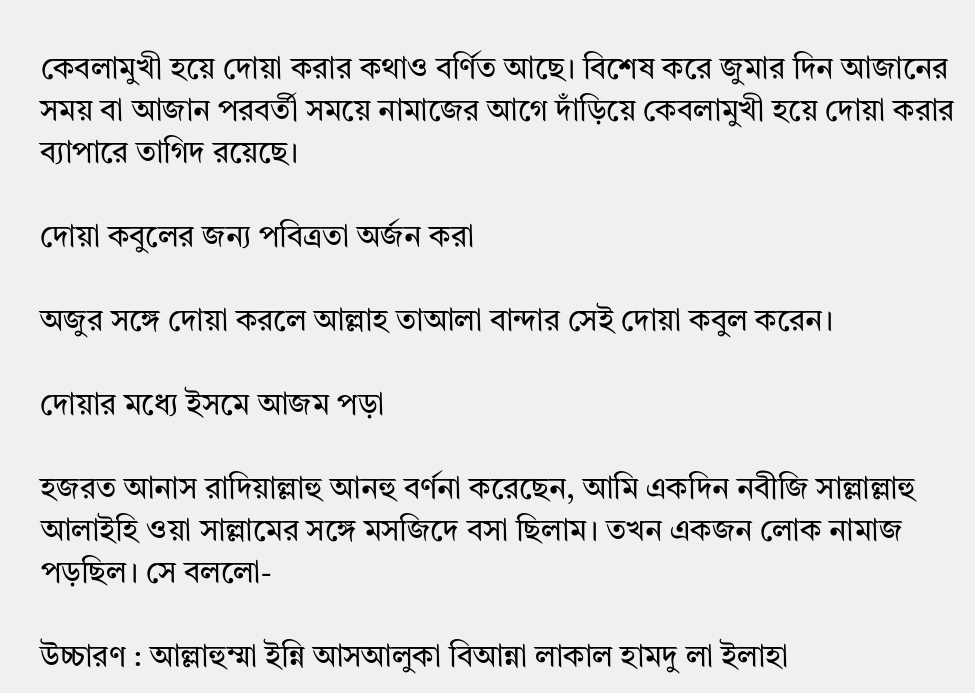কেবলামুখী হয়ে দোয়া করার কথাও বর্ণিত আছে। বিশেষ করে জুমার দিন আজানের সময় বা আজান পরবর্তী সময়ে নামাজের আগে দাঁড়িয়ে কেবলামুখী হয়ে দোয়া করার ব্যাপারে তাগিদ রয়েছে।

দোয়া কবুলের জন্য পবিত্রতা অর্জন করা

অজুর সঙ্গে দোয়া করলে আল্লাহ তাআলা বান্দার সেই দোয়া কবুল করেন।

দোয়ার মধ্যে ইসমে আজম পড়া

হজরত আনাস রাদিয়াল্লাহু আনহু বর্ণনা করেছেন, আমি একদিন নবীজি সাল্লাল্লাহু আলাইহি ওয়া সাল্লামের সঙ্গে মসজিদে বসা ছিলাম। তখন একজন লোক নামাজ পড়ছিল। সে বললো-

উচ্চারণ : আল্লাহুম্মা ইন্নি আসআলুকা বিআন্না লাকাল হামদু লা ইলাহা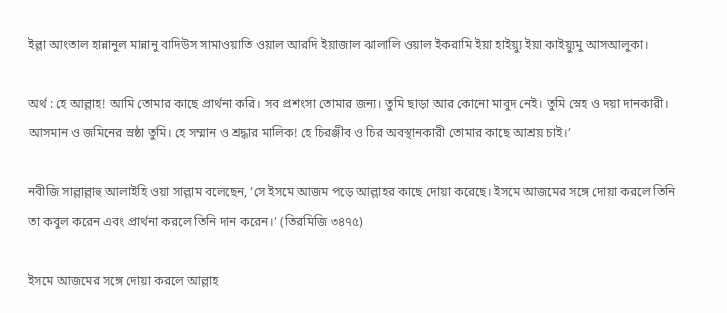ইল্লা আংতাল হান্নানুল মান্নানু বাদিউস সামাওয়াতি ওয়াল আরদি ইয়াজাল ঝালালি ওয়াল ইকরামি ইয়া হাইয়্যু ইয়া কাইয়্যুমু আসআলুকা।

অর্থ : হে আল্লাহ! আমি তোমার কাছে প্রার্থনা করি। সব প্রশংসা তোমার জন্য। তুমি ছাড়া আর কোনো মাবুদ নেই। তুমি স্নেহ ও দয়া দানকারী। আসমান ও জমিনের স্রষ্ঠা তুমি। হে সম্মান ও শ্রদ্ধার মালিক! হে চিরঞ্জীব ও চির অবস্থানকারী তোমার কাছে আশ্রয় চাই।’

নবীজি সাল্লাল্লাহু আলাইহি ওয়া সাল্লাম বলেছেন, ‘সে ইসমে আজম পড়ে আল্লাহর কাছে দোয়া করেছে। ইসমে আজমের সঙ্গে দোয়া করলে তিনি তা কবুল করেন এবং প্রার্থনা করলে তিনি দান করেন।’ (তিরমিজি ৩৪৭৫)

ইসমে আজমের সঙ্গে দোয়া করলে আল্লাহ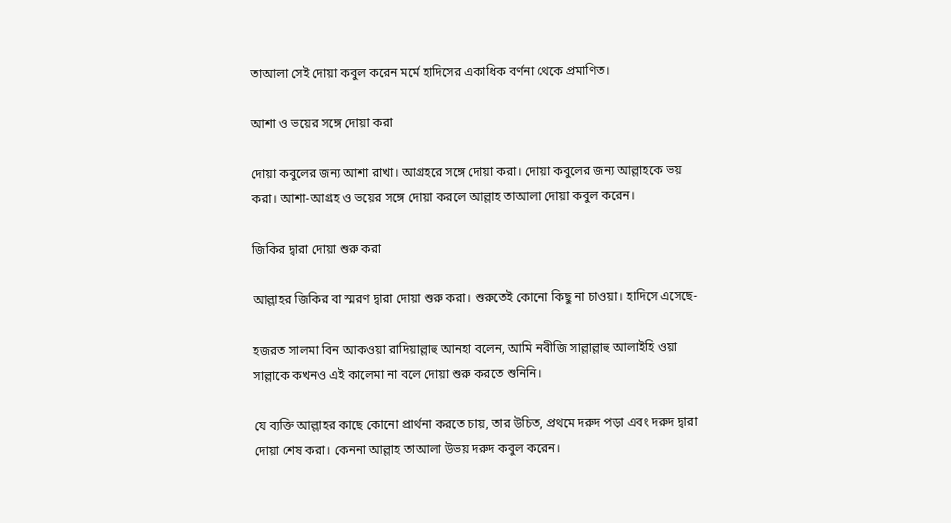তাআলা সেই দোয়া কবুল করেন মর্মে হাদিসের একাধিক বর্ণনা থেকে প্রমাণিত।

আশা ও ভয়ের সঙ্গে দোয়া করা

দোয়া কবুলের জন্য আশা রাখা। আগ্রহরে সঙ্গে দোয়া করা। দোয়া কবুলের জন্য আল্লাহকে ভয় করা। আশা-আগ্রহ ও ভয়ের সঙ্গে দোয়া করলে আল্লাহ তাআলা দোয়া কবুল করেন।

জিকির দ্বারা দোয়া শুরু করা

আল্লাহর জিকির বা স্মরণ দ্বারা দোয়া শুরু করা। শুরুতেই কোনো কিছু না চাওয়া। হাদিসে এসেছে-

হজরত সালমা বিন আকওয়া রাদিয়াল্লাহু আনহা বলেন, আমি নবীজি সাল্লাল্লাহু আলাইহি ওয়া সাল্লাকে কখনও এই কালেমা না বলে দোয়া শুরু করতে শুনিনি।

যে ব্যক্তি আল্লাহর কাছে কোনো প্রার্থনা করতে চায়, তার উচিত, প্রথমে দরুদ পড়া এবং দরুদ দ্বারা দোয়া শেষ করা। কেননা আল্লাহ তাআলা উভয় দরুদ কবুল করেন।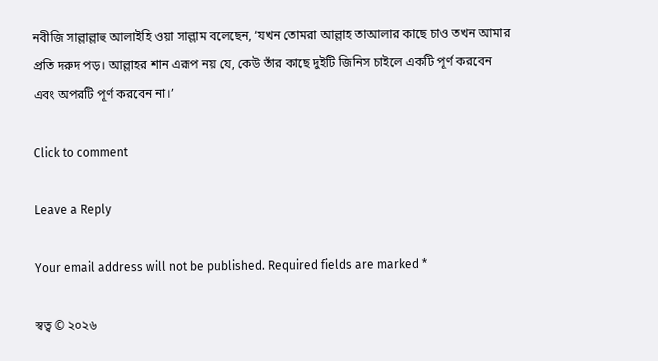নবীজি সাল্লাল্লাহু আলাইহি ওয়া সাল্লাম বলেছেন, ‘যখন তোমরা আল্লাহ তাআলার কাছে চাও তখন আমার প্রতি দরুদ পড়। আল্লাহর শান এরূপ নয় যে, কেউ তাঁর কাছে দুইটি জিনিস চাইলে একটি পূর্ণ করবেন এবং অপরটি পূর্ণ করবেন না।’

Click to comment

Leave a Reply

Your email address will not be published. Required fields are marked *

স্বত্ব © ২০২৬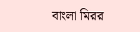বাংলা মিরর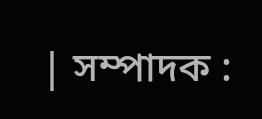| সম্পাদক :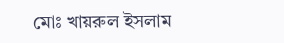মোঃ খায়রুল ইসলাম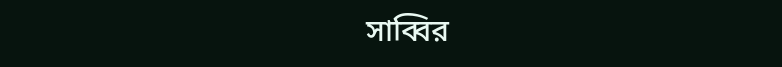সাব্বির